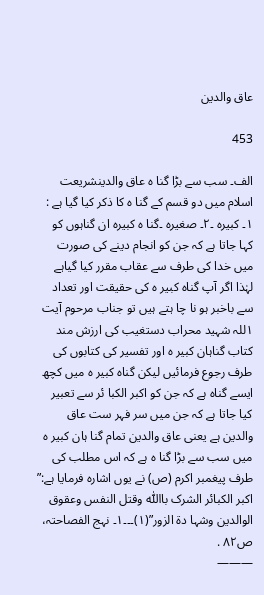عاق والدین

453

الف۔ سب سے بڑا گنا ہ عاق والدینشریعت اسلام میں دو قسم کے گنا ہ کا ذکر کیا گیا ہے : ١۔ کبیرہ ۔٢۔ صغیرہ ۔گنا ہ کبیرہ ان گناہوں کو کہا جاتا ہے کہ جن کو انجام دینے کی صورت میں خدا کی طرف سے عقاب مقرر کیا گیاہے لہٰذا اگر آپ گناہ کبیر ہ کی حقیقت اور تعداد سے باخبر ہو نا چا ہتے ہیں تو جناب مرحوم آیت ١للہ شہید محراب دستغیب کی ارزش مند کتاب گناہان کبیر ہ اور تفسیر کی کتابوں کی طرف رجوع فرمائیں لیکن گناہ کبیر ہ میں کچھ ایسے گناہ ہے کہ جن کو اکبر الکبا ئر سے تعبیر کیا جاتا ہے کہ جن میں سر فہر ست عاق والدین ہے یعنی عاق والدین تمام گنا ہان کبیر ہ میں سب سے بڑا گنا ہ ہے کہ اس مطلب کی طرف پیغمبر اکرم (ص) نے یوں اشارہ فرمایا ہے:” اکبر الکبائر الشرک بااللّٰہ وقتل النفس وعقوق الوالدین وشہا دۃ الزور”(١)۔۔۔١۔ نہج الفصاحتہ، ص٨٢ .
———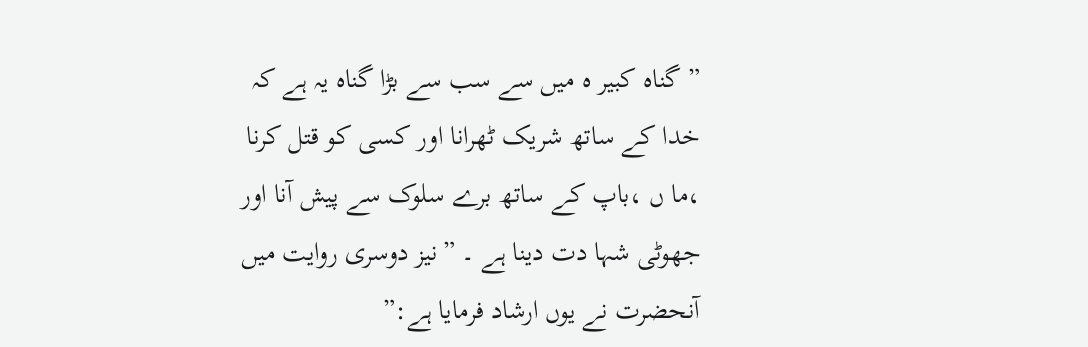” گناہ کبیر ہ میں سے سب سے بڑا گناہ یہ ہے کہ خدا کے ساتھ شریک ٹھرانا اور کسی کو قتل کرنا ،ما ں ،باپ کے ساتھ برے سلوک سے پیش آنا اور جھوٹی شہا دت دینا ہے ۔ ”نیز دوسری روایت میں آنحضرت نے یوں ارشاد فرمایا ہے:”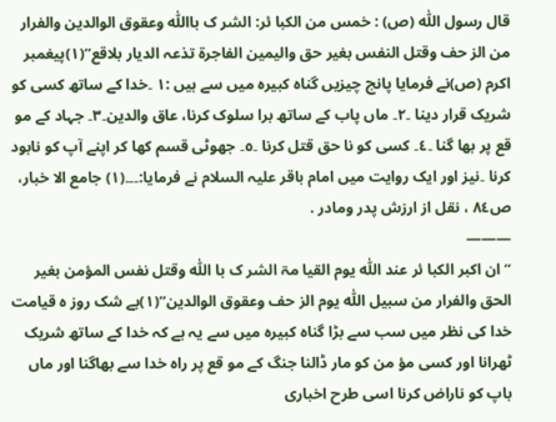قال رسول اللّٰہ (ص) : خمس من الکبا ئر: الشر ک بااللّٰہ وعقوق الوالدین والفرار من الز حف وقتل النفس بغیر حق والیمین الفاجرۃ تذعہ الدیار بلاقع”(١)پیغمبر اکرم (ص)نے فرمایا پانچ چیزیں گناہ کبیرہ میں سے ہیں :١ ۔خدا کے ساتھ کسی کو شریک قرار دینا ۔٢۔ ماں پاب کے ساتھ برا سلوک کرنا، عاق والدین۔٣۔ جہاد کے مو قع پر بھا گنا ۔٤۔ کسی کو نا حق قتل کرنا ۔٥۔ جھوٹی قسم کھا کر اپنے آپ کو نابود کرنا ۔نیز اور ایک روایت میں امام باقر علیہ السلام نے فرمایا:۔۔۔(١) جامع الا خبار، ص٨٤ ، نقل از ارزش پدر ومادر .
———
”ان اکبر الکبا ئر عند اللّٰہ یوم القیا مۃ الشر ک با اللّٰہ وقتل نفس المؤمن بغیر الحق والفرار من سبیل اللّٰہ یوم الز حف وعقوق الوالدین”(١)بے شک روز ہ قیامت خدا کی نظر میں سب سے بڑا گناہ کبیرہ میں سے یہ ہے کہ خدا کے ساتھ شریک ٹھرانا اور کسی مؤ من کو مار ڈالنا جنگ کے مو قع پر راہ خدا سے بھاگنا اور ماں باپ کو ناراض کرنا اسی طرح اخباری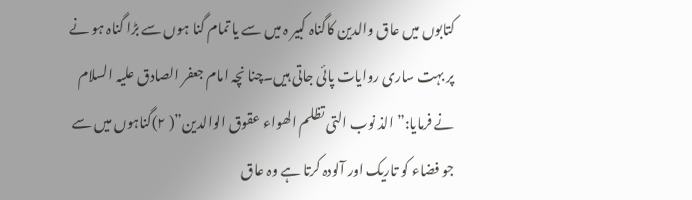کتابوں میں عاق والدین کاگناہ کبیر ہ میں سے یا تمام گنا ہوں سے بڑا گناہ ہو نے پر بہت ساری روایات پائی جاتی ہیں۔چنا نچہ امام جعفر الصادق علیہ السلام نے فرمایا:” الذ نوب التی تظلم الھواء عقوق الوالدین”( ٢)گناہوں میں سے جو فضاء کو تاریک اور آلودہ کرتا ہے وہ عاق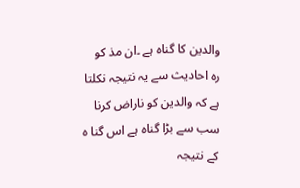والدین کا گناہ ہے ۔ان مذ کو رہ احادیث سے یہ نتیجہ نکلتا ہے کہ والدین کو ناراض کرنا سب سے بڑا گناہ ہے اس گنا ہ کے نتیجہ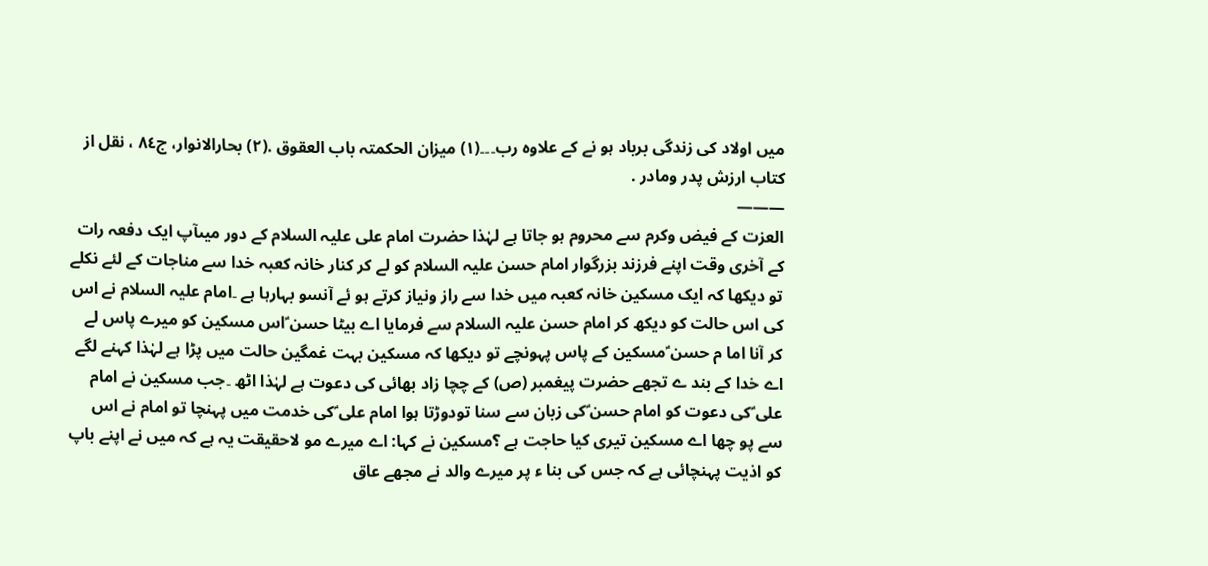میں اولاد کی زندگی برباد ہو نے کے علاوہ رب۔۔۔(١) میزان الحکمتہ باب العقوق .(٢) بحارالانوار، ج٨٤ ، نقل از کتاب ارزش پدر ومادر .
———
العزت کے فیض وکرم سے محروم ہو جاتا ہے لہٰذا حضرت امام علی علیہ السلام کے دور میںآپ ایک دفعہ رات کے آخری وقت اپنے فرزند بزرگوار امام حسن علیہ السلام کو لے کر کنار خانہ کعبہ خدا سے مناجات کے لئے نکلے تو دیکھا کہ ایک مسکین خانہ کعبہ میں خدا سے راز ونیاز کرتے ہو ئے آنسو بہارہا ہے ۔امام علیہ السلام نے اس کی اس حالت کو دیکھ کر امام حسن علیہ السلام سے فرمایا اے بیٹا حسن ؑاس مسکین کو میرے پاس لے کر آنا اما م حسن ؑمسکین کے پاس پہونچے تو دیکھا کہ مسکین بہت غمگین حالت میں پڑا ہے لہٰذا کہنے لگے اے خدا کے بند ے تجھے حضرت پیغمبر (ص) کے چچا زاد بھائی کی دعوت ہے لہٰذا اٹھ ۔جب مسکین نے امام علی ؑکی دعوت کو امام حسن ؑکی زبان سے سنا تودوڑتا ہوا امام علی ؑکی خدمت میں پہنچا تو امام نے اس سے پو چھا اے مسکین تیری کیا حاجت ہے ؟مسکین نے کہا: اے میرے مو لاحقیقت یہ ہے کہ میں نے اپنے باپ کو اذیت پہنچائی ہے کہ جس کی بنا ء پر میرے والد نے مجھے عاق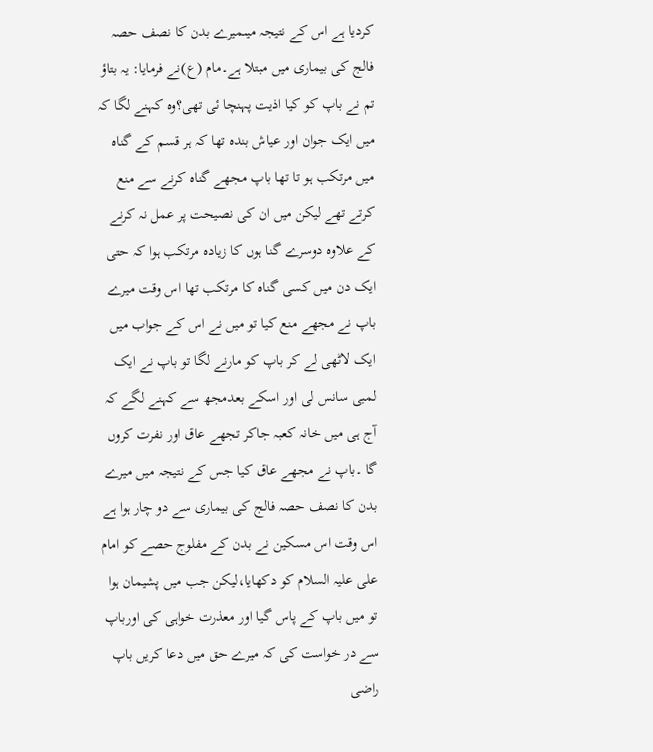کردیا ہے اس کے نتیجہ میںمیرے بدن کا نصف حصہ فالج کی بیماری میں مبتلا ہے۔مام (ع)نے فرمایا: یہ بتاؤ تم نے باپ کو کیا اذیت پہنچا ئی تھی؟وہ کہنے لگا کہ میں ایک جوان اور عیاش بندہ تھا کہ ہر قسم کے گناہ میں مرتکب ہو تا تھا باپ مجھے گناہ کرنے سے منع کرتے تھے لیکن میں ان کی نصیحت پر عمل نہ کرنے کے علاوہ دوسرے گنا ہوں کا زیادہ مرتکب ہوا کہ حتی ایک دن میں کسی گناہ کا مرتکب تھا اس وقت میرے باپ نے مجھے منع کیا تو میں نے اس کے جواب میں ایک لاٹھی لے کر باپ کو مارنے لگا تو باپ نے ایک لمبی سانس لی اور اسکے بعدمجھ سے کہنے لگے کہ آج ہی میں خانہ کعبہ جاکر تجھے عاق اور نفرت کروں گا ۔باپ نے مجھے عاق کیا جس کے نتیجہ میں میرے بدن کا نصف حصہ فالج کی بیماری سے دو چار ہوا ہے اس وقت اس مسکین نے بدن کے مفلوج حصے کو امام علی علیہ السلام کو دکھایا،لیکن جب میں پشیمان ہوا تو میں باپ کے پاس گیا اور معذرت خواہی کی اورباپ سے در خواست کی کہ میرے حق میں دعا کریں باپ راضی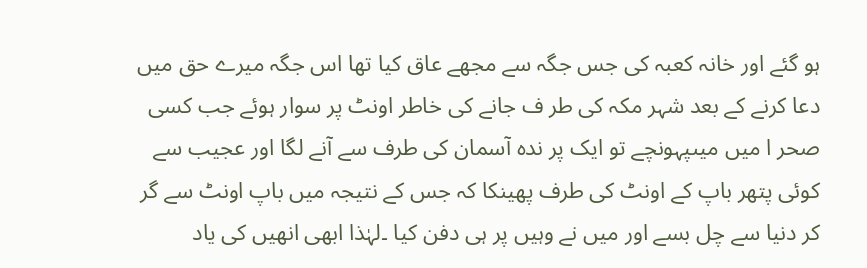ہو گئے اور خانہ کعبہ کی جس جگہ سے مجھے عاق کیا تھا اس جگہ میرے حق میں دعا کرنے کے بعد شہر مکہ کی طر ف جانے کی خاطر اونٹ پر سوار ہوئے جب کسی صحر ا میں میںپہونچے تو ایک پر ندہ آسمان کی طرف سے آنے لگا اور عجیب سے کوئی پتھر باپ کے اونٹ کی طرف پھینکا کہ جس کے نتیجہ میں باپ اونٹ سے گر کر دنیا سے چل بسے اور میں نے وہیں پر ہی دفن کیا ۔لہٰذا ابھی انھیں کی یاد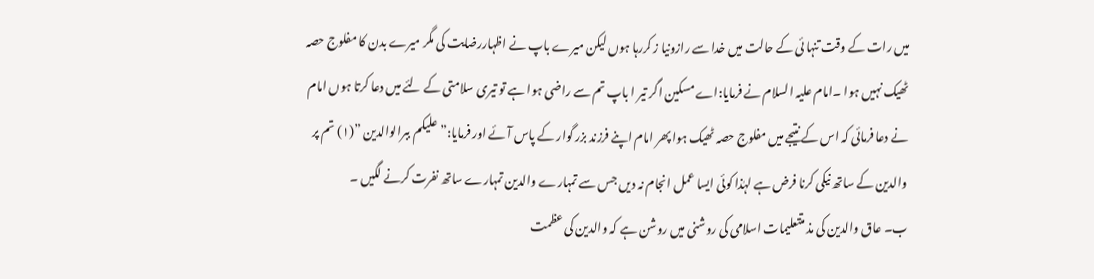میں رات کے وقت تنہا ئی کے حالت میں خدا سے رازونیا ز کررہا ہوں لیکن میرے باپ نے اظہاررضایت کی مگر میرے بدن کا مفلوج حصہ ٹھیک نہیں ہوا ۔امام علیہ السلام نے فرمایا:اے مسکین اگر تیر ا باپ تم سے راضی ہوا ہے تو تیری سلامتی کے لئے میں دعا کرتا ہوں امام نے دعا فرمائی کہ اس کے نتیجے میں مفلوج حصہ ٹھیک ہوا پھر امام اپنے فرزند بزر گوار کے پاس آئے اور فرمایا:” علیکم ببرالوالدین ”(١) تم پر والدین کے ساتھ نیکی کرنا فرض ہے لہٰذا کوئی ایسا عمل انجام نہ دیں جس سے تمہارے والدین تمہارے ساتھ نفرت کرنے لگیں ۔
ب۔ عاق والدین کی مذ متتعلیمات اسلامی کی روشنی میں روشن ہے کہ والدین کی عظمت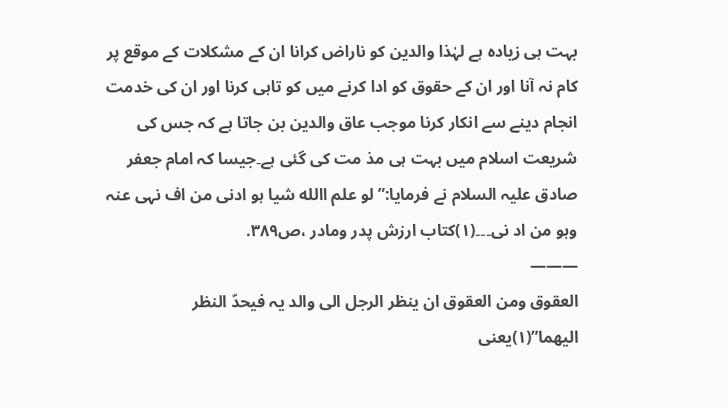بہت ہی زیادہ ہے لہٰذا والدین کو ناراض کرانا ان کے مشکلات کے موقع پر کام نہ آنا اور ان کے حقوق کو ادا کرنے میں کو تاہی کرنا اور ان کی خدمت انجام دینے سے انکار کرنا موجب عاق والدین بن جاتا ہے کہ جس کی شریعت اسلام میں بہت ہی مذ مت کی گئی ہے۔جیسا کہ امام جعفر صادق علیہ السلام نے فرمایا:” لو علم االله شیا ہو ادنی من اف نہی عنہ وہو من اد نی۔۔۔(١)کتاب ارزش پدر ومادر ،ص٣٨٩.
———
العقوق ومن العقوق ان ینظر الرجل الی والد یہ فیحدّ النظر الیھما”(١)یعنی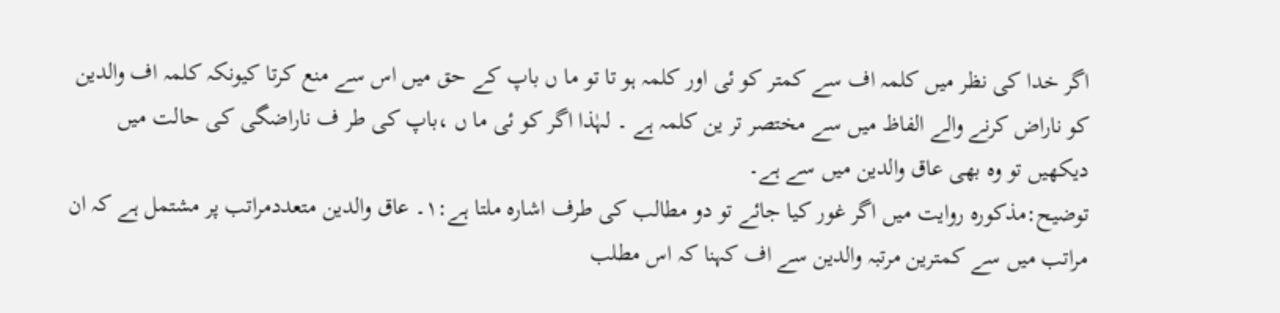اگر خدا کی نظر میں کلمہ اف سے کمتر کو ئی اور کلمہ ہو تا تو ما ں باپ کے حق میں اس سے منع کرتا کیونکہ کلمہ اف والدین کو ناراض کرنے والے الفاظ میں سے مختصر تر ین کلمہ ہے ۔ لہٰذا اگر کو ئی ما ں ،باپ کی طر ف ناراضگی کی حالت میں دیکھیں تو وہ بھی عاق والدین میں سے ہے۔
توضیح:مذکورہ روایت میں اگر غور کیا جائے تو دو مطالب کی طرف اشارہ ملتا ہے:١۔ عاق والدین متعددمراتب پر مشتمل ہے کہ ان مراتب میں سے کمترین مرتبہ والدین سے اف کہنا کہ اس مطلب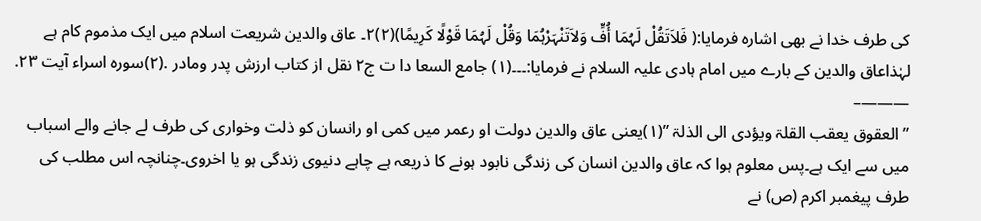کی طرف خدا نے بھی اشارہ فرمایا:( فَلاَتَقُلْ لَہُمَا أُفٍّ وَلاَتَنْہَرْہُمَا وَقُلْ لَہُمَا قَوْلًا کَرِیمًا)(٢)٢۔ عاق والدین شریعت اسلام میں ایک مذموم کام ہے لہٰذاعاق والدین کے بارے میں امام ہادی علیہ السلام نے فرمایا:۔۔۔(١) جامع السعا دا ت ج٢ نقل از کتاب ارزش پدر ومادر .(٢)سورہ اسراء آیت ٢٣.
———–
” العقوق یعقب القلۃ ویؤدی الی الذلۃ ”(١)یعنی عاق والدین دولت او رعمر میں کمی او رانسان کو ذلت وخواری کی طرف لے جانے والے اسباب میں سے ایک ہے۔پس معلوم ہوا کہ عاق والدین انسان کی زندگی نابود ہونے کا ذریعہ ہے چاہے دنیوی زندگی ہو یا اخروی۔چنانچہ اس مطلب کی طرف پیغمبر اکرم (ص) نے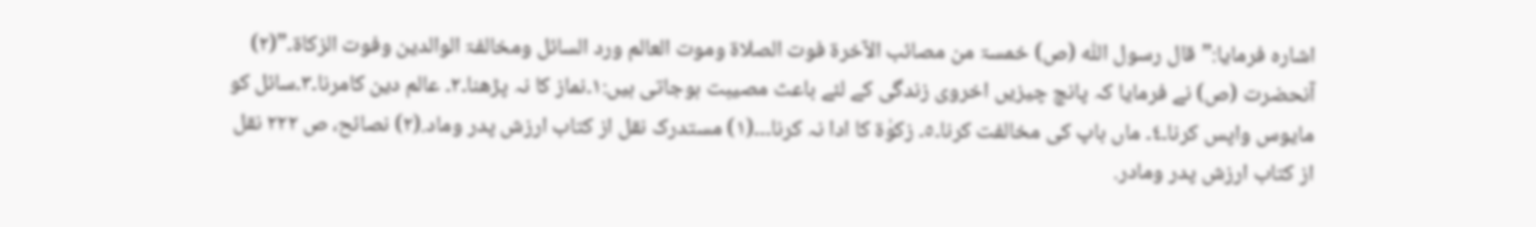اشارہ فرمایا:”قال رسول اللّٰہ (ص) خمسۃ من مصائب الآخرۃ فوت الصلاۃ وموت العالم ورد السائل ومخالفۃ الوالدین وفوت الزکاۃ۔”(٢) آنحضرت (ص) نے فرمایا کہ پانچ چیزیں اخروی زندگی کے لئے باعث مصیبت ہوجاتی ہیں:١۔نماز کا نہ پڑھنا۔٢۔ عالم دین کامرنا۔٣۔سائل کو مایوس واپس کرنا۔٤۔ ماں باپ کی مخالفت کرنا۔٥۔ زکوٰۃ کا ادا نہ کرنا۔۔۔(١) مستدرک نقل از کتاب ارزش پدر وماد.(٢) نصائح، ص ٢٢٢ نقل از کتاب ارزش پدر ومادر.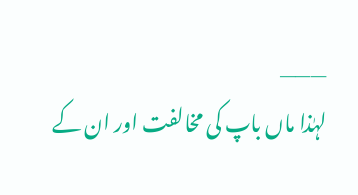———
لہٰذا ماں باپ کی مخالفت اور ان کے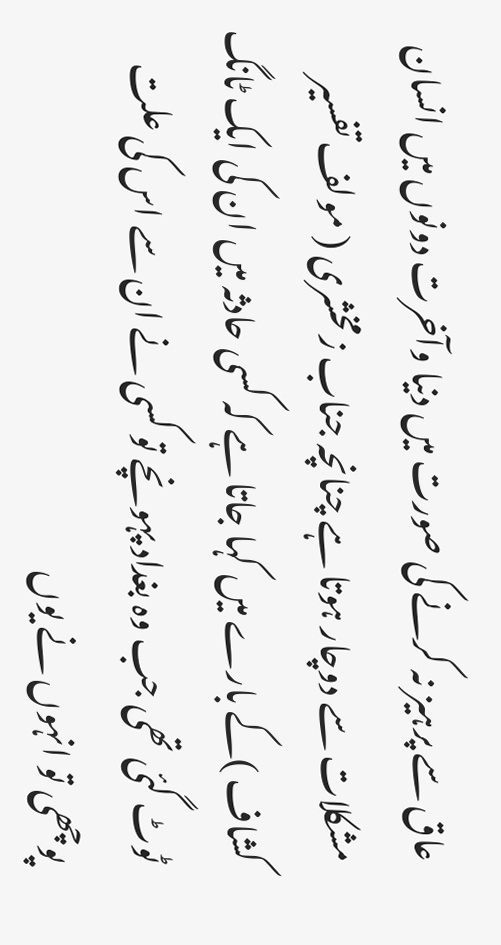عاق سے پرہیز نہ کرنے کی صورت میں دنیا وآخرت دونوں میں انسان مشکلات سے دوچار ہوتا ہے چنانچہ جناب زمخشری ( مولف تفسیر کشاف )کے بارے میں کہا جاتا ہے کہ کسی حادثہ میں ان کی ایک ٹانگ ٹوٹ گئی تھی جب وہ بغداد پہونچے تو کسی نے ان سے اس کی علت پوچھی تو انہوں نے یوں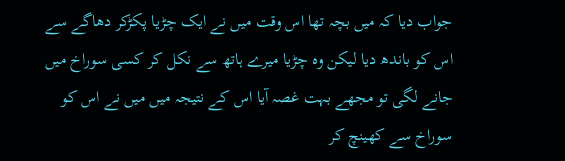جواب دیا کہ میں بچہ تھا اس وقت میں نے ایک چڑیا پکڑکر دھاگے سے اس کو باندھ دیا لیکن وہ چڑیا میرے ہاتھ سے نکل کر کسی سوراخ میں جانے لگی تو مجھے بہت غصہ آیا اس کے نتیجہ میں میں نے اس کو سوراخ سے کھینچ کر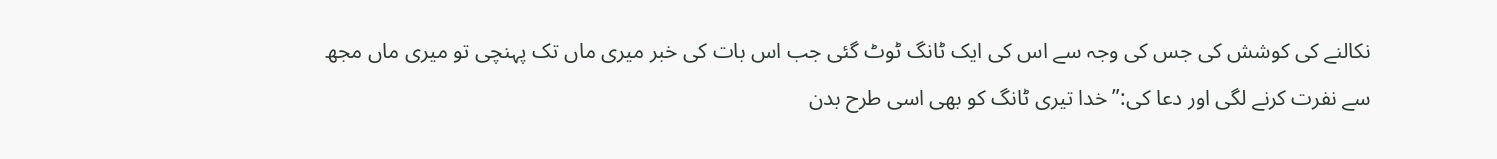نکالنے کی کوشش کی جس کی وجہ سے اس کی ایک ٹانگ ٹوٹ گئی جب اس بات کی خبر میری ماں تک پہنچی تو میری ماں مجھ سے نفرت کرنے لگی اور دعا کی:” خدا تیری ٹانگ کو بھی اسی طرح بدن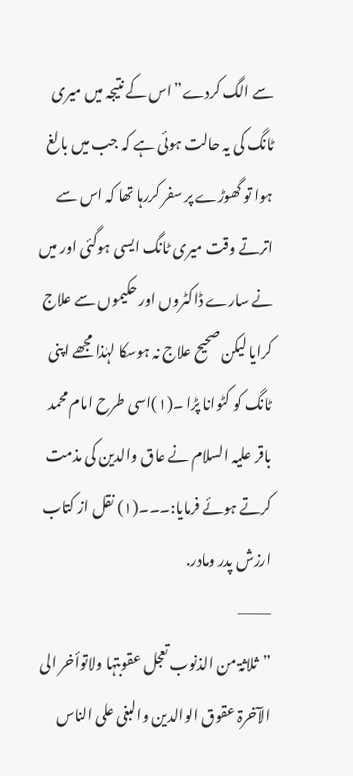سے الگ کردے”اس کے نتیجہ میں میری ٹانگ کی یہ حالت ہوئی ہے کہ جب میں بالغ ہوا تو گھوڑے پر سفر کررہا تھا کہ اس سے اترتے وقت میری ٹانگ ایسی ہوگئی اور میں نے سارے ڈاکٹروں اور حکیموں سے علاج کرایا لیکن صحیح علاج نہ ہوسکا لہٰذا مجھے اپنی ٹانگ کو کٹوانا پڑا ۔(١)اسی طرح امام محمد باقر علیہ السلام نے عاق والدین کی مذمت کرتے ہوئے فرمایا:۔۔۔(١) نقل از کتاب ارزش پدر ومادر.
———
”ثلاثۃ من الذنوب تعجل عقوبتہا ولاتوأخر الی الآخرۃ عقوق الوالدین والبغی علی الناس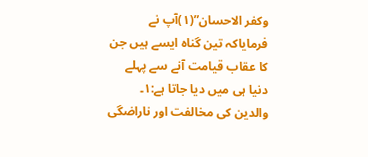وکفر الاحسان”(١)آپ نے فرمایاکہ تین گناہ ایسے ہیں جن کا عقاب قیامت آنے سے پہلے دنیا ہی میں دیا جاتا ہے:١۔ والدین کی مخالفت اور ناراضگی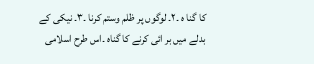کا گنا ہ ۔٢۔ لوگوں پر ظلم وستم کرنا ۔٣۔ نیکی کے بدلے میں بر ائی کرنے کا گناہ ۔اس طرح اسلامی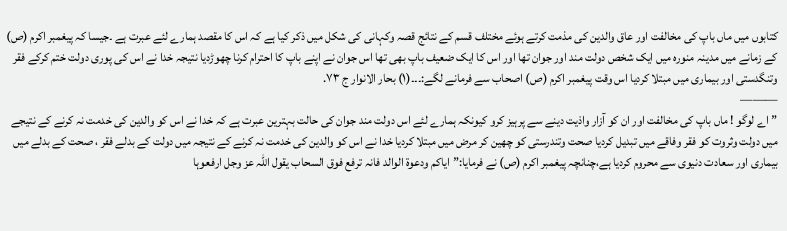کتابوں میں ماں باپ کی مخالفت اور عاق والدین کی مذمت کرتے ہوئے مختلف قسم کے نتائج قصہ وکہانی کی شکل میں ذکر کیا ہے کہ اس کا مقصد ہمارے لئے عبرت ہے ۔جیسا کہ پیغمبر اکرم (ص) کے زمانے میں مدینہ منورہ میں ایک شخص دولت مند اور جوان تھا اور اس کا ایک ضعیف باپ بھی تھا اس جوان نے اپنے باپ کا احترام کرنا چھوڑدیا نتیجہ خدا نے اس کی پوری دولت ختم کرکے فقر وتنگدستی اور بیماری میں مبتلا کردیا اس وقت پیغمبر اکرم (ص) اصحاب سے فرمانے لگے:۔۔۔(١) بحار الانوار ج ٧٣.
———
”اے لوگو ! ماں باپ کی مخالفت اور ان کو آزار واذیت دینے سے پرہیز کرو کیونکہ ہمارے لئے اس دولت مند جوان کی حالت بہترین عبرت ہے کہ خدا نے اس کو والدین کی خدمت نہ کرنے کے نتیجے میں دولت وثروت کو فقر وفاقے میں تبدیل کردیا صحت وتندرستی کو چھین کر مرض میں مبتلا کردیا خدا نے اس کو والدین کی خدمت نہ کرنے کے نتیجہ میں دولت کے بدلے فقر ، صحت کے بدلے میں بیماری اور سعادت دنیوی سے محروم کردیا ہے،چنانچہ پیغمبر اکرم (ص) نے فرمایا:”ایاکم ودعوۃ الوالد فانہ ترفع فوق السحاب یقول اللّٰہ عز وجل ارفعوہا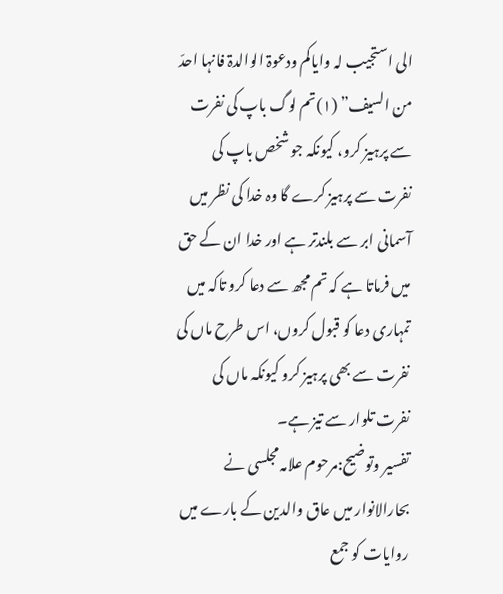الی استجیب لہ وایاکم ودعوۃ الوالدۃ فانہا احدّ من السیف” (١)تم لوگ باپ کی نفرت سے پرہیز کرو، کیونکہ جو شخص باپ کی نفرت سے پرہیز کرے گا وہ خدا کی نظر میں آسمانی ابر سے بلندتر ہے اور خدا ان کے حق میں فرماتا ہے کہ تم مجھ سے دعا کرو تاکہ میں تمہاری دعا کو قبول کروں، اس طرح ماں کی نفرت سے بھی پرہیز کرو کیونکہ ماں کی نفرت تلوار سے تیز ہے۔
تفسیر وتوضیح:مرحوم علامہ مجلسی نے بحارالانوار میں عاق والدین کے بارے میں روایات کو جمع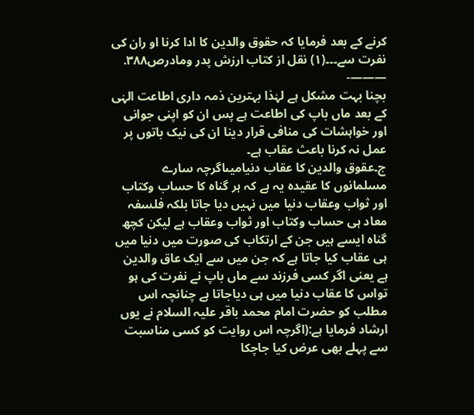کرنے کے بعد فرمایا کہ حقوق والدین کا ادا کرنا او ران کی نفرت سے۔۔۔(١) نقل از کتاب ارزش پدر ومادرص٣٨٨.
———-
بچنا بہت مشکل ہے لہٰذا بہترین ذمہ داری اطاعت الہٰی کے بعد ماں باپ کی اطاعت ہے پس ان کو اپنی جوانی اور خواہشات کی منافی قرار دینا ان کی نیک باتوں پر عمل نہ کرنا باعث عقاب ہے۔
ج۔عقوق والدین کا عقاب دنیامیںاگرچہ سارے مسلمانوں کا عقیدہ یہ ہے کہ ہر گناہ کا حساب وکتاب اور ثواب وعقاب دنیا میں نہیں دیا جاتا بلکہ فلسفہ معاد ہی حساب وکتاب اور ثواب وعقاب ہے لیکن کچھ گناہ ایسے ہیں جن کے ارتکاب کی صورت میں دنیا میں ہی عقاب کیا جاتا ہے کہ جن میں سے ایک عاق والدین ہے یعنی اگر کسی فرزند سے ماں باپ نے نفرت کی ہو تواس کا عقاب دنیا میں ہی دیاجاتا ہے چنانچہ اس مطلب کو حضرت امام محمد باقر علیہ السلام نے یوں ارشاد فرمایا ہے:(اگرچہ اس روایت کو کسی مناسبت سے پہلے بھی عرض کیا جاچکا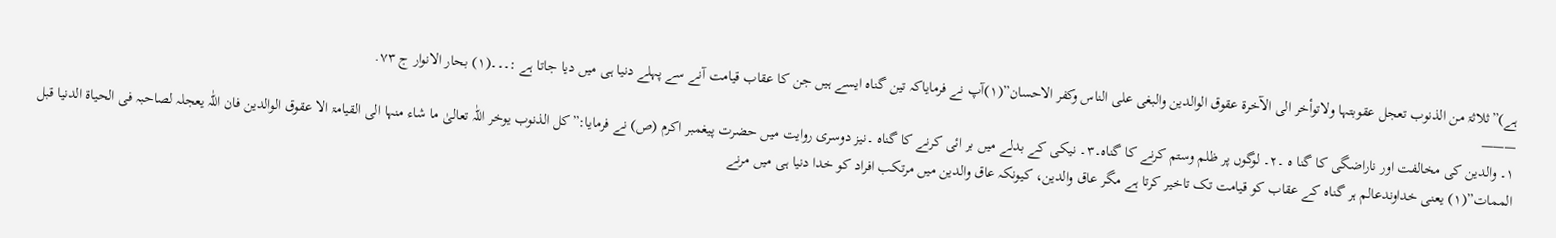ہے)”ثلاثۃ من الذنوب تعجل عقوبتہا ولاتوأخر الی الآخرۃ عقوق الوالدین والبغی علی الناس وکفر الاحسان”(١)آپ نے فرمایاکہ تین گناہ ایسے ہیں جن کا عقاب قیامت آنے سے پہلے دنیا ہی میں دیا جاتا ہے :۔۔۔(١) بحار الانوار ج ٧٣.
———
١۔ والدین کی مخالفت اور ناراضگی کا گنا ہ ۔٢۔ لوگوں پر ظلم وستم کرنے کا گناہ۔٣۔ نیکی کے بدلے میں بر ائی کرنے کا گناہ ۔نیز دوسری روایت میں حضرت پیغمبر اکرم (ص) نے فرمایا:”کل الذنوب یوخر اللّٰہ تعالیٰ ما شاء منہا الی القیامۃ الا عقوق الوالدین فان اللّٰہ یعجلہ لصاحبہ فی الحیاۃ الدنیا قبل الممات”(١) یعنی خداوندعالم ہر گناہ کے عقاب کو قیامت تک تاخیر کرتا ہے مگر عاق والدین، کیونکہ عاق والدین میں مرتکب افراد کو خدا دنیا ہی میں مرنے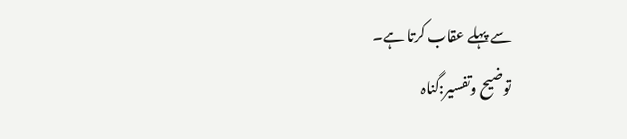سے پہلے عقاب کرتا ہے۔
توضیح وتفسیر:گناہ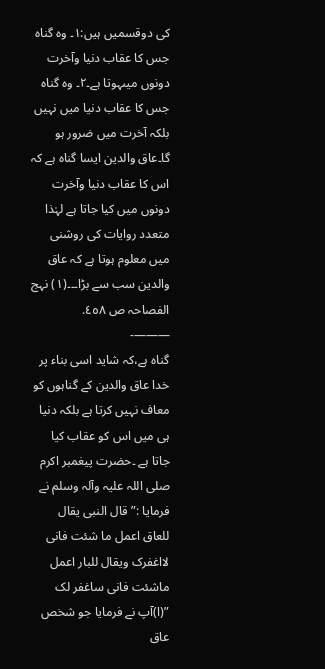کی دوقسمیں ہیں:١۔ وہ گناہ جس کا عقاب دنیا وآخرت دونوں میںہوتا ہے۔٢۔ وہ گناہ جس کا عقاب دنیا میں نہیں بلکہ آخرت میں ضرور ہو گا۔عاق والدین ایسا گناہ ہے کہ اس کا عقاب دنیا وآخرت دونوں میں کیا جاتا ہے لہٰذا متعدد روایات کی روشنی میں معلوم ہوتا ہے کہ عاق والدین سب سے بڑا۔۔۔(١) نہج الفصاحہ ص ٤٥٨.
———-
گناہ ہے،کہ شاید اسی بناء پر خدا عاق والدین کے گناہوں کو معاف نہیں کرتا ہے بلکہ دنیا ہی میں اس کو عقاب کیا جاتا ہے ۔حضرت پیغمبر اکرم صلی اللہ علیہ وآلہ وسلم نے فرمایا :”قال النبی یقال للعاق اعمل ما شئت فانی لااغفرک ویقال للبار اعمل ماشئت فانی ساغفر لک ”(ا)آپ نے فرمایا جو شخص عاق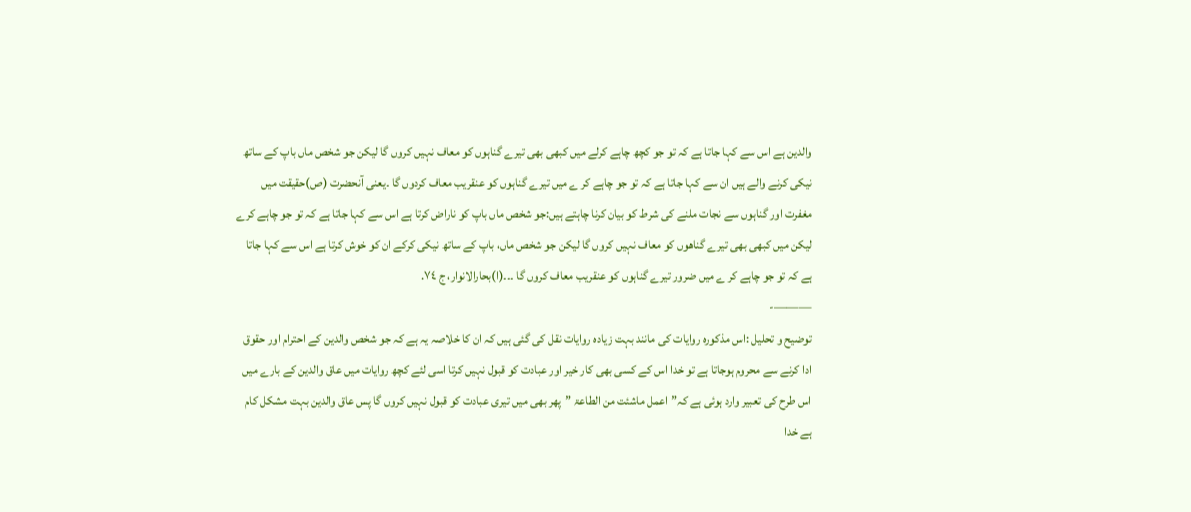والدین ہے اس سے کہا جاتا ہے کہ تو جو کچھ چاہے کرلے میں کبھی بھی تیرے گناہوں کو معاف نہیں کروں گا لیکن جو شخص ماں باپ کے ساتھ نیکی کرنے والے ہیں ان سے کہا جاتا ہے کہ تو جو چاہے کر ے میں تیرے گناہوں کو عنقریب معاف کردوں گا ۔یعنی آنحضرت (ص)حقیقت میں مغفرت اور گناہوں سے نجات ملنے کی شرط کو بیان کرنا چاہتے ہیں:جو شخص ماں باپ کو ناراض کرتا ہے اس سے کہا جاتا ہے کہ تو جو چاہے کرے لیکن میں کبھی بھی تیرے گناھوں کو معاف نہیں کروں گا لیکن جو شخص ماں، باپ کے ساتھ نیکی کرکے ان کو خوش کرتا ہے اس سے کہا جاتا ہے کہ تو جو چاہے کر ے میں ضرور تیرے گناہوں کو عنقریب معاف کروں گا ۔۔۔(ا)بحارالانوار، ج ٧٤.
———-
توضیح و تحلیل :اس مذکورہ روایات کی مانند بہت زیادہ روایات نقل کی گئی ہیں کہ ان کا خلاصہ یہ ہے کہ جو شخص والدین کے احترام اور حقوق ادا کرنے سے محروم ہوجاتا ہے تو خدا اس کے کسی بھی کار خیر اور عبادت کو قبول نہیں کرتا اسی لئے کچھ روایات میں عاق والدین کے بارے میں اس طرح کی تعبیر وارد ہوئی ہے کہ”اعمل ماشئت من الطاعۃ ”پھر بھی میں تیری عبادت کو قبول نہیں کروں گا پس عاق والدین بہت مشکل کام ہے خدا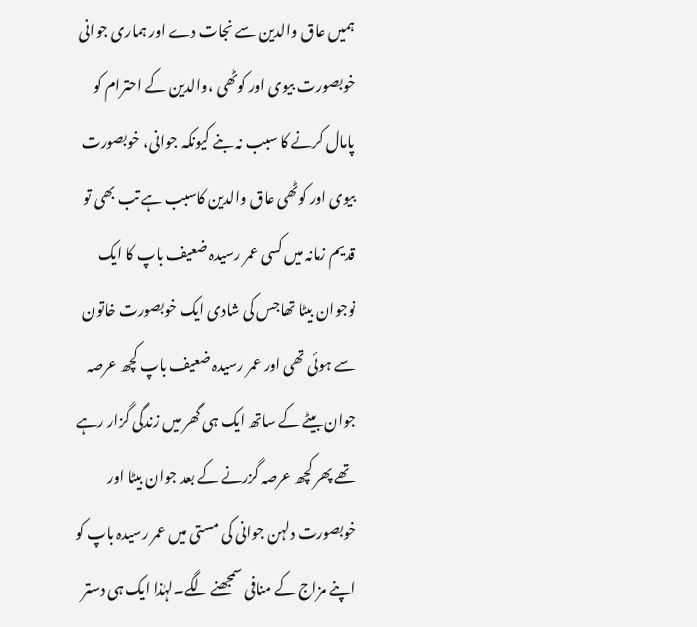ہمیں عاق والدین سے نجات دے اور ہماری جوانی خوبصورت بیوی اور کوٹھی ،والدین کے احترام کو پامال کرنے کا سبب نہ بنے کیونکہ جوانی، خوبصورت بیوی اور کوٹھی عاق والدین کاسبب ہے تب بھی تو قدیم زمانہ میں کسی عمر رسیدہ ضعیف باپ کا ایک نوجوان بیٹا تھاجس کی شادی ایک خوبصورت خاتون سے ہوئی تھی اور عمر رسیدہ ضعیف باپ کچھ عرصہ جوان بیٹے کے ساتھ ایک ہی گھر میں زندگی گزار رہے تھے پھر کچھ عرصہ گزرنے کے بعد جوان بیٹا اور خوبصورت دلہن جوانی کی مستی میں عمر رسیدہ باپ کو اپنے مزاج کے منافی سمجھنے لگے۔لہٰذا ایک ہی دستر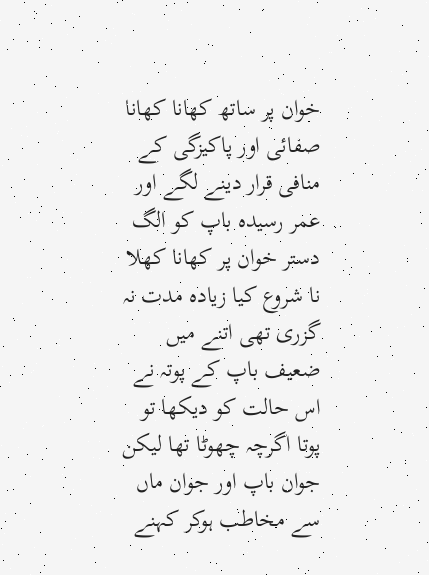خوان پر ساتھ کھانا کھانا صفائی اور پاکیزگی کے منافی قرار دینے لگے اور عمر رسیدہ باپ کو الگ دستر خوان پر کھانا کھلا نا شروع کیا زیادہ مدت نہ گزری تھی اتنے میں ضعیف باپ کے پوتہ نے اس حالت کو دیکھا تو پوتا اگرچہ چھوٹا تھا لیکن جوان باپ اور جوان ماں سے مخاطب ہوکر کہنے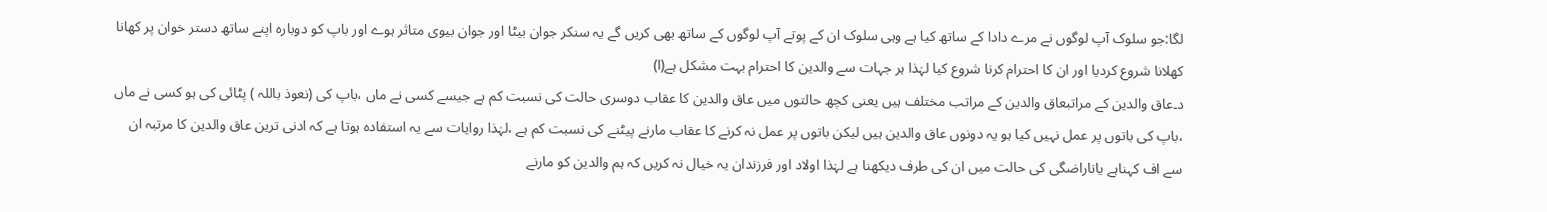لگا:جو سلوک آپ لوگوں نے مرے دادا کے ساتھ کیا ہے وہی سلوک ان کے پوتے آپ لوگوں کے ساتھ بھی کریں گے یہ سنکر جوان بیٹا اور جوان بیوی متاثر ہوے اور باپ کو دوبارہ اپنے ساتھ دستر خوان پر کھانا کھلانا شروع کردیا اور ان کا احترام کرنا شروع کیا لہٰذا ہر جہات سے والدین کا احترام بہت مشکل ہے(ا)
د۔عاق والدین کے مراتبعاق والدین کے مراتب مختلف ہیں یعنی کچھ حالتوں میں عاق والدین کا عقاب دوسری حالت کی نسبت کم ہے جیسے کسی نے ماں ،باپ کی (نعوذ باللہ ) پٹائی کی ہو کسی نے ماں ،باپ کی باتوں پر عمل نہیں کیا ہو یہ دونوں عاق والدین ہیں لیکن باتوں پر عمل نہ کرنے کا عقاب مارنے پیٹنے کی نسبت کم ہے ،لہٰذا روایات سے یہ استفادہ ہوتا ہے کہ ادنی ترین عاق والدین کا مرتبہ ان سے اف کہناہے یاناراضگی کی حالت میں ان کی طرف دیکھنا ہے لہٰذا اولاد اور فرزندان یہ خیال نہ کریں کہ ہم والدین کو مارنے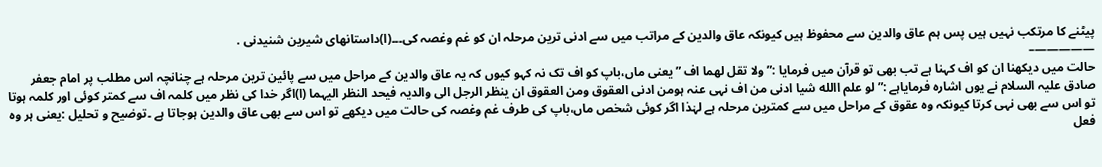پیٹنے کا مرتکب نہیں ہیں پس ہم عاق والدین سے محفوظ ہیں کیونکہ عاق والدین کے مراتب میں سے ادنی ترین مرحلہ ان کو غم وغصہ کی۔۔۔(ا)داستانھای شیرین شنیدنی .
—————–
حالت میں دیکھنا ان کو اف کہنا ہے تب بھی تو قرآن میں فرمایا :” ولا تقل لھما اف ”یعنی ماں،باپ کو اف تک نہ کہو کیوں کہ یہ عاق والدین کے مراحل میں سے پائین ترین مرحلہ ہے چنانچہ اس مطلب پر امام جعفر صادق علیہ السلام نے یوں اشارہ فرمایاہے :” لو علم االله شیا ادنی من اف نہی عنہ ہومن ادنی العقوق ومن العقوق ان ینظر الرجل الی والدیہ فیحد النظر الیہما (ا)اگر خدا کی نظر میں کلمہ اف سے کمتر کوئی اور کلمہ ہوتا تو اس سے بھی نہی کرتا کیونکہ وہ عقوق کے مراحل میں سے کمترین مرحلہ ہے لہٰذا اگر کوئی شخص ماں،باپ کی طرف غم وغصہ کی حالت میں دیکھے تو اس سے بھی عاق والدین ہوجاتا ہے ۔توضیح و تحلیل :یعنی ہر وہ فعل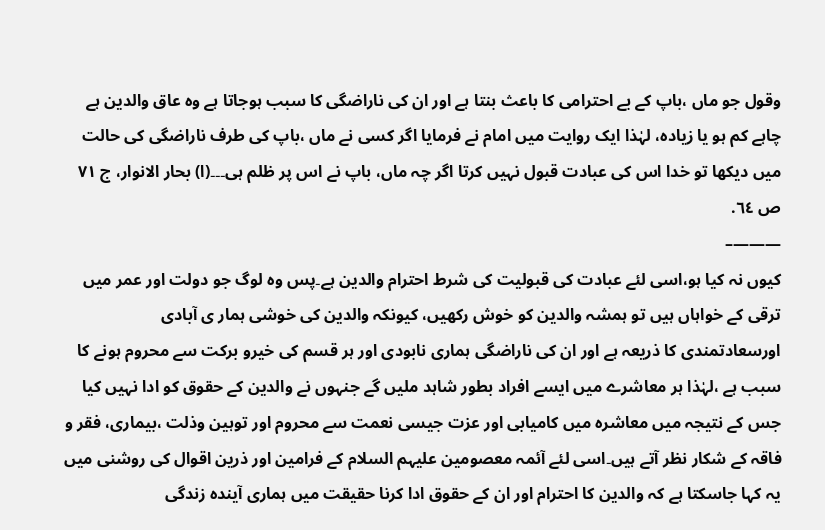وقول جو ماں ،باپ کے بے احترامی کا باعث بنتا ہے اور ان کی ناراضگی کا سبب ہوجاتا ہے وہ عاق والدین ہے چاہے کم ہو یا زیادہ، لہٰذا ایک روایت میں امام نے فرمایا اگر کسی نے ماں ،باپ کی طرف ناراضگی کی حالت میں دیکھا تو خدا اس کی عبادت قبول نہیں کرتا اگر چہ ماں، باپ نے اس پر ظلم ہی۔۔۔(ا) بحار الانوار، ج ٧١ ص ٦٤.
———–
کیوں نہ کیا ہو،اسی لئے عبادت کی قبولیت کی شرط احترام والدین ہے۔پس وہ لوگ جو دولت اور عمر میں ترقی کے خواہاں ہیں تو ہمشہ والدین کو خوش رکھیں، کیونکہ والدین کی خوشی ہمار ی آبادی اورسعادتمندی کا ذریعہ ہے اور ان کی ناراضگی ہماری نابودی اور ہر قسم کی خیرو برکت سے محروم ہونے کا سبب ہے ،لہٰذا ہر معاشرے میں ایسے افراد بطور شاہد ملیں گے جنہوں نے والدین کے حقوق کو ادا نہیں کیا جس کے نتیجہ میں معاشرہ میں کامیابی اور عزت جیسی نعمت سے محروم اور توہین وذلت ،بیماری، فقر و فاقہ کے شکار نظر آتے ہیں۔اسی لئے آئمہ معصومین علیہم السلام کے فرامین اور ذرین اقوال کی روشنی میں یہ کہا جاسکتا ہے کہ والدین کا احترام اور ان کے حقوق ادا کرنا حقیقت میں ہماری آیندہ زندگی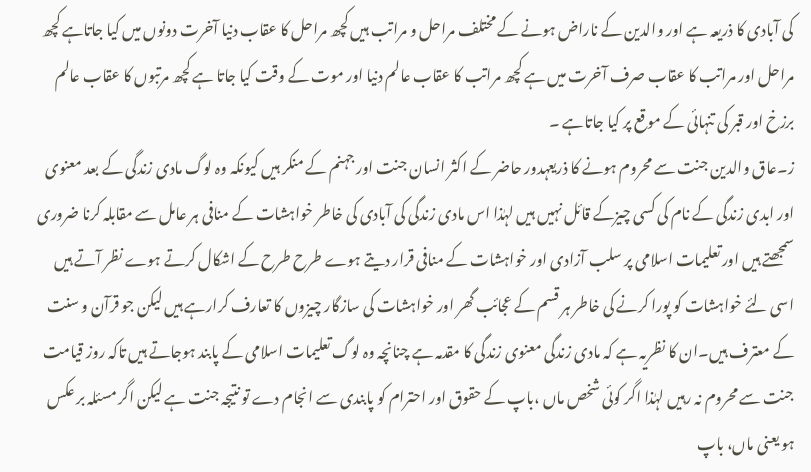کی آبادی کا ذریعہ ہے اور والدین کے ناراض ہونے کے مختلف مراحل و مراتب ہیں کچھ مراحل کا عقاب دنیا آخرت دونوں میں کیا جاتاہے کچھ مراحل اور مراتب کا عقاب صرف آخرت میں ہے کچھ مراتب کا عقاب عالم دنیا اور موت کے وقت کیا جاتا ہے کچھ مرتبوں کا عقاب عالم برزخ اور قبر کی تنہائی کے موقع پر کیا جاتاہے ۔
ز۔عاق والدین جنت سے محروم ہونے کا ذریعہدور حاضر کے اکثر انسان جنت اور جہنم کے منکر ہیں کیونکہ وہ لوگ مادی زندگی کے بعد معنوی اور ابدی زندگی کے نام کی کسی چیزکے قائل نہیں ہیں لہٰذا اس مادی زندگی کی آبادی کی خاطر خواہشات کے منافی ہر عامل سے مقابلہ کرنا ضروری سمجھتے ہیں اور تعلیمات اسلامی پر سلب آزادی اور خواہشات کے منافی قرار دیتے ہوے طرح طرح کے اشکال کرتے ہوے نظر آتے ہیں اسی لئے خواہشات کو پورا کرنے کی خاطر ہر قسم کے عجائب گھر اور خواہشات کی سازگار چیزوں کا تعارف کرارہے ہیں لیکن جو قرآن و سنت کے معترف ہیں۔ان کا نظریہ ہے کہ مادی زندگی معنوی زندگی کا مقدمہ ہے چنانچہ وہ لوگ تعلیمات اسلامی کے پابند ہوجاتے ہیں تاکہ روز قیامت جنت سے محروم نہ رہیں لہٰذا اگر کوئی شخص ماں ،باپ کے حقوق اور احترام کو پابندی سے انجام دے تو نتیجہ جنت ہے لیکن اگر مسئلہ بر عکس ہو یعنی ماں، باپ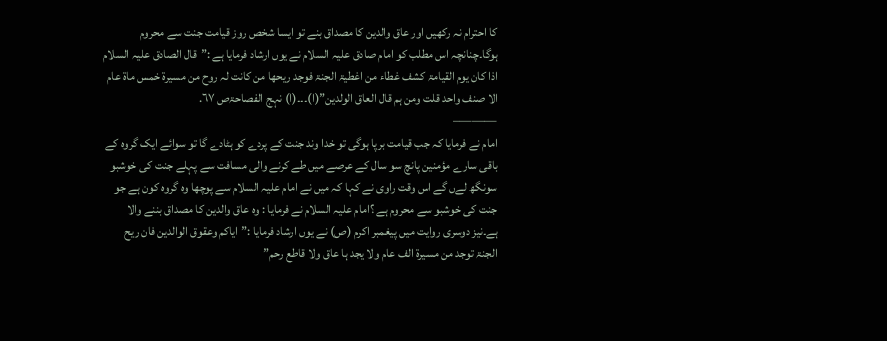کا احترام نہ رکھیں اور عاق والدین کا مصداق بنے تو ایسا شخص روز قیامت جنت سے محروم ہوگا۔چنانچہ اس مطلب کو امام صادق علیہ السلام نے یوں ارشاد فرمایا ہے :”قال الصادق علیہ السلام اذا کان یوم القیامۃ کشف غطاء من اغطیۃ الجنۃ فوجد ریحھا من کانت لہ روح من مسیرۃ خمس ماۃ عام الا صنف واحد قلت ومن ہم قال العاق الولدین”(ا)۔۔۔(ا) نہج الفصاحۃص ٦٧.
———–
امام نے فرمایا کہ جب قیامت برپا ہوگی تو خدا وند جنت کے پردے کو ہٹادے گا تو سوائے ایک گروہ کے باقی سارے مؤمنین پانچ سو سال کے عرصے میں طے کرنے والی مسافت سے پہلے جنت کی خوشبو سونگھ لےں گے اس وقت راوی نے کہا کہ میں نے امام علیہ السلام سے پوچھا وہ گروہ کون ہے جو جنت کی خوشبو سے محروم ہے ؟امام علیہ السلام نے فرمایا : وہ عاق والدین کا مصداق بننے والا ہے۔نیز دوسری روایت میں پیغمبر اکرم (ص) نے یوں ارشاد فرمایا :”ایاکم وعقوق الوالدین فان ریح الجنۃ توجد من مسیرۃ الف عام ولا یجد ہا عاق ولا قاطع رحم”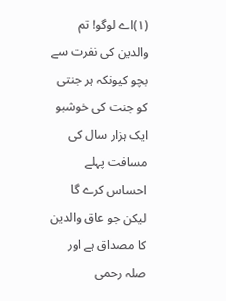(١)اے لوگو! تم والدین کی نفرت سے بچو کیونکہ ہر جنتی کو جنت کی خوشبو ایک ہزار سال کی مسافت پہلے احساس کرے گا لیکن جو عاق والدین کا مصداق ہے اور صلہ رحمی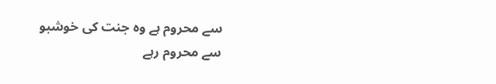سے محروم ہے وہ جنت کی خوشبو سے محروم رہے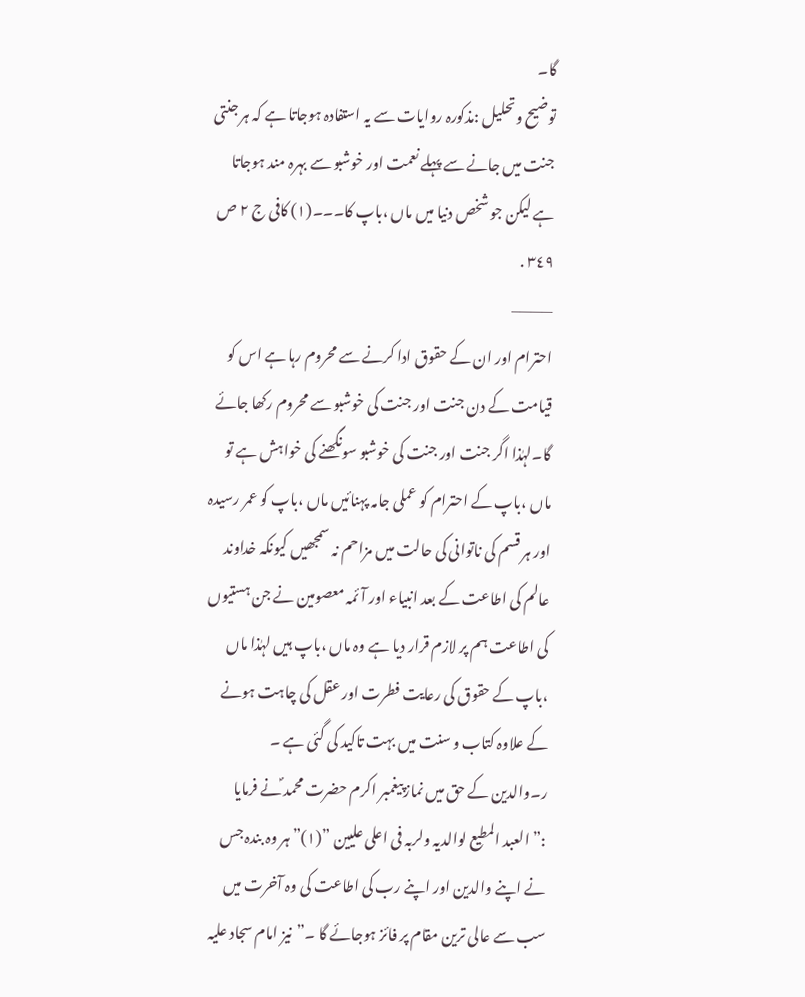گا۔
توضیح وتحلیل :مذکورہ روایات سے یہ استفادہ ہوجاتا ہے کہ ہر جنتی جنت میں جانے سے پہلے نعمت اور خوشبو سے بہرہ مند ہوجاتا ہے لیکن جو شخص دنیا میں ماں ،باپ کا۔۔۔(١) کافی ج ٢ ص ٣٤٩ .
———–
احترام اور ان کے حقوق ادا کرنے سے محروم رہا ہے اس کو قیامت کے دن جنت اور جنت کی خوشبو سے محروم رکھا جائے گا۔لہٰذا اگر جنت اور جنت کی خوشبو سونگھنے کی خواہش ہے تو ماں ،باپ کے احترام کو عملی جامہ پہنائیں ماں ،باپ کو عمر رسیدہ اور ہر قسم کی ناتوانی کی حالت میں مزاحم نہ سمجھیں کیونکہ خداوند عالم کی اطاعت کے بعد انبیاء اور آئمہ معصومین نے جن ہستیوں کی اطاعت ہم پر لازم قرار دیا ہے وہ ماں ،باپ ہیں لہٰذا ماں ،باپ کے حقوق کی رعایت فطرت اور عقل کی چاہت ہونے کے علاوہ کتاب و سنت میں بہت تاکید کی گئی ہے ۔
ر۔والدین کے حق میں نمازپیغمبر اکرم حضرت محمد ؐنے فرمایا :”العبد المطیع لوالدیہ ولربہ فی اعلی علیین ”(١)”ہر وہ بندہ جس نے اپنے والدین اور اپنے رب کی اطاعت کی وہ آخرت میں سب سے عالی ترین مقام پر فائز ہوجائے گا ۔”نیز امام سجاد علیہ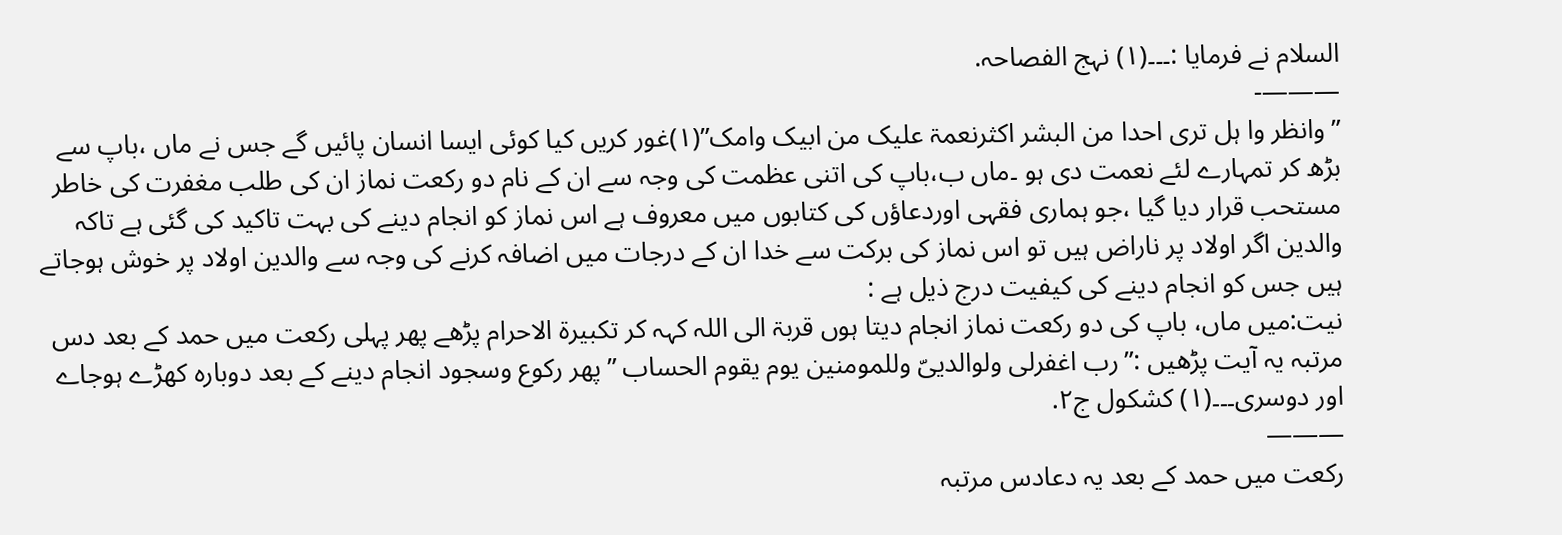السلام نے فرمایا :۔۔۔(١) نہج الفصاحہ.
———-
”وانظر وا ہل تری احدا من البشر اکثرنعمۃ علیک من ابیک وامک”(١)غور کریں کیا کوئی ایسا انسان پائیں گے جس نے ماں ،باپ سے بڑھ کر تمہارے لئے نعمت دی ہو ۔ماں ب،باپ کی اتنی عظمت کی وجہ سے ان کے نام دو رکعت نماز ان کی طلب مغفرت کی خاطر مستحب قرار دیا گیا ،جو ہماری فقہی اوردعاؤں کی کتابوں میں معروف ہے اس نماز کو انجام دینے کی بہت تاکید کی گئی ہے تاکہ والدین اگر اولاد پر ناراض ہیں تو اس نماز کی برکت سے خدا ان کے درجات میں اضافہ کرنے کی وجہ سے والدین اولاد پر خوش ہوجاتے ہیں جس کو انجام دینے کی کیفیت درج ذیل ہے :
نیت:میں ماں، باپ کی دو رکعت نماز انجام دیتا ہوں قربۃ الی اللہ کہہ کر تکبیرۃ الاحرام پڑھے پھر پہلی رکعت میں حمد کے بعد دس مرتبہ یہ آیت پڑھیں :”رب اغفرلی ولوالدییّ وللمومنین یوم یقوم الحساب ”پھر رکوع وسجود انجام دینے کے بعد دوبارہ کھڑے ہوجاے اور دوسری۔۔۔(١) کشکول ج٢.
———
رکعت میں حمد کے بعد یہ دعادس مرتبہ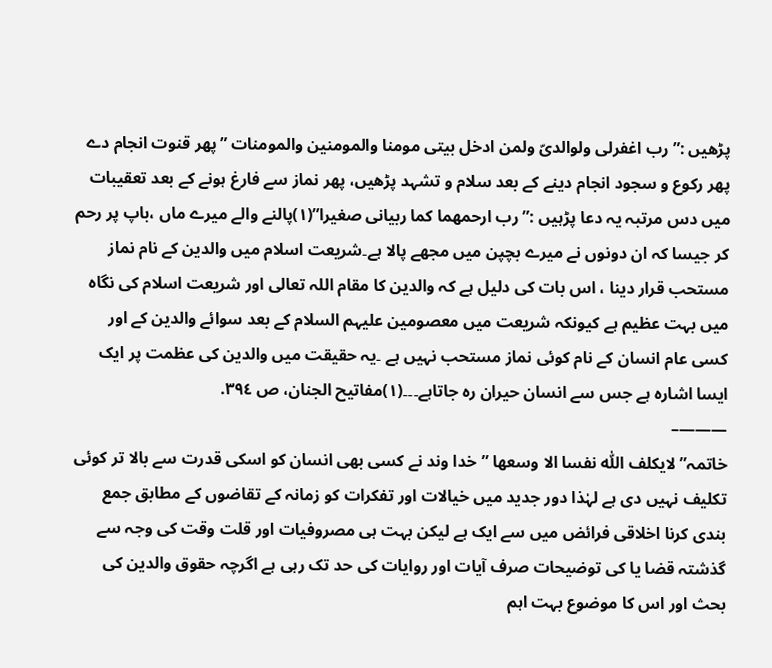پڑھیں :”رب اغفرلی ولوالدیّ ولمن ادخل بیتی مومنا والمومنین والمومنات ”پھر قنوت انجام دے پھر رکوع و سجود انجام دینے کے بعد سلام و تشہد پڑھیں، پھر نماز سے فارغ ہونے کے بعد تعقیبات میں دس مرتبہ یہ دعا پڑہیں :”رب ارحمھما کما ربیانی صغیرا”(١)پالنے والے میرے ماں ،باپ پر رحم کر جیسا کہ ان دونوں نے میرے بچپن میں مجھے پالا ہے۔شریعت اسلام میں والدین کے نام نماز مستحب قرار دینا ، اس بات کی دلیل ہے کہ والدین کا مقام اللہ تعالی اور شریعت اسلام کی نگاہ میں بہت عظیم ہے کیونکہ شریعت میں معصومین علیہم السلام کے بعد سوائے والدین کے اور کسی عام انسان کے نام کوئی نماز مستحب نہیں ہے ۔یہ حقیقت میں والدین کی عظمت پر ایک ایسا اشارہ ہے جس سے انسان حیران رہ جاتاہے۔۔۔(١)مفاتیح الجنان، ص ٣٩٤.
———–
خاتمہ”لایکلف اللّٰہ نفسا الا وسعھا ”خدا وند نے کسی بھی انسان کو اسکی قدرت سے بالا تر کوئی تکلیف نہیں دی ہے لہٰذا دور جدید میں خیالات اور تفکرات کو زمانہ کے تقاضوں کے مطابق جمع بندی کرنا اخلاقی فرائض میں سے ایک ہے لیکن بہت ہی مصروفیات اور قلت وقت کی وجہ سے گذشتہ قضا یا کی توضیحات صرف آیات اور روایات کی حد تک رہی ہے اگرچہ حقوق والدین کی بحث اور اس کا موضوع بہت اہم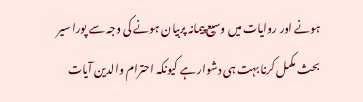ہونے اور روایات میں وسیع پیمانہ پربیان ہونے کی وجہ سے پورا سیر بحث مکمل کرنا بہت ہی دشوار ہے کیونکہ احترام والدین آیات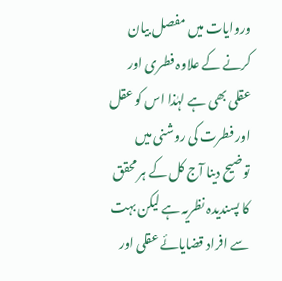وروایات میں مفصل بیان کرنے کے علاوہ فطری اور عقلی بھی ہے لہٰذا اس کو عقل اور فطرت کی روشنی میں توضیح دینا آج کل کے ہر محقق کا پسندیدہ نظریہ ہے لیکن بہت سے افراد قضایائے عقلی اور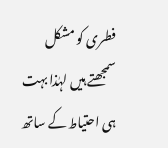فطری کو مشکل سمجھتے ہیں لہٰذا بہت ہی احتیاط کے ساتھ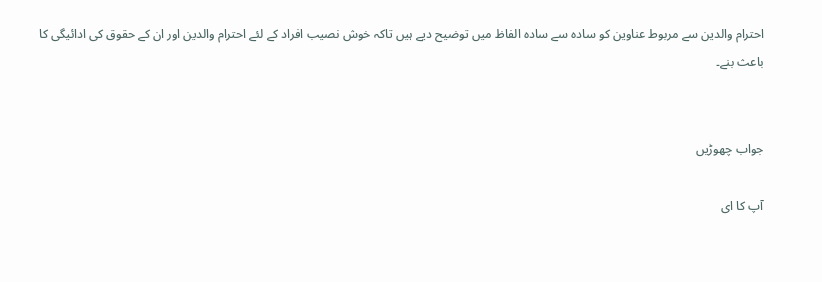احترام والدین سے مربوط عناوین کو سادہ سے سادہ الفاظ میں توضیح دیے ہیں تاکہ خوش نصیب افراد کے لئے احترام والدین اور ان کے حقوق کی ادائیگی کا باعث بنے۔


جواب چھوڑیں

آپ کا ای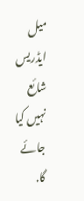میل ایڈریس شائع نہیں کیا جائے گا.